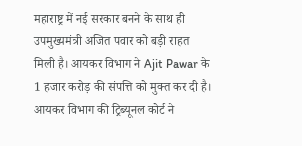महाराष्ट्र में नई सरकार बनने के साथ ही उपमुख्यमंत्री अजित पवार को बड़ी राहत मिली है। आयकर विभाग ने Ajit Pawar के 1 हजार करोड़ की संपत्ति को मुक्त कर दी है।
आयकर विभाग की ट्रिब्यूनल कोर्ट ने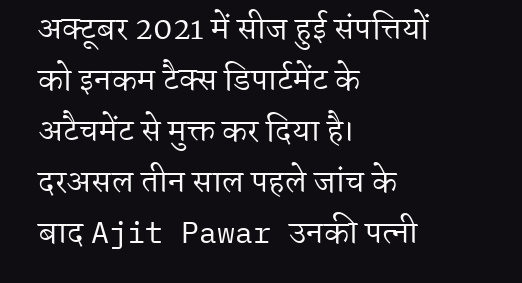अक्टूबर 2021 में सीज हुई संपत्तियों को इनकम टैक्स डिपार्टमेंट के अटैचमेंट से मुक्त कर दिया है। दरअसल तीन साल पहले जांच के बाद Ajit Pawar उनकी पत्नी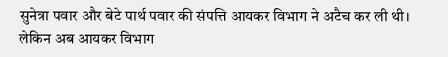सुनेत्रा पवार और बेटे पार्थ पवार की संपत्ति आयकर विभाग ने अटैच कर ली थी। लेकिन अब आयकर विभाग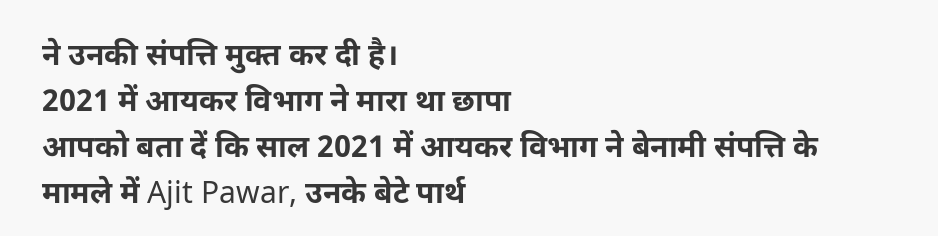ने उनकी संपत्ति मुक्त कर दी है।
2021 में आयकर विभाग ने मारा था छापा
आपको बता दें कि साल 2021 में आयकर विभाग ने बेनामी संपत्ति के मामले में Ajit Pawar, उनके बेटे पार्थ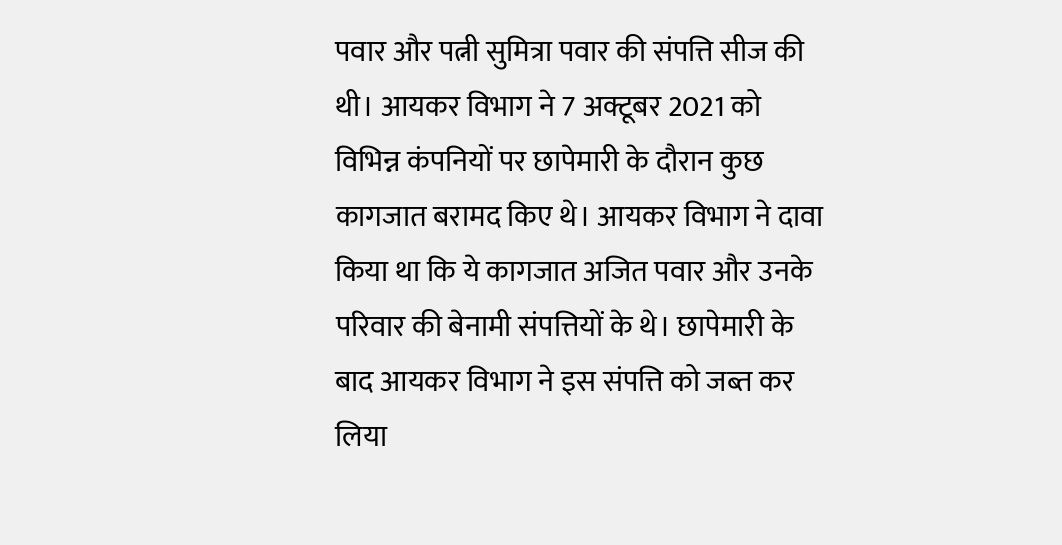पवार और पत्नी सुमित्रा पवार की संपत्ति सीज की थी। आयकर विभाग ने 7 अक्टूबर 2021 को विभिन्न कंपनियों पर छापेमारी के दौरान कुछ कागजात बरामद किए थे। आयकर विभाग ने दावा किया था कि ये कागजात अजित पवार और उनके परिवार की बेनामी संपत्तियों के थे। छापेमारी के बाद आयकर विभाग ने इस संपत्ति को जब्त कर लिया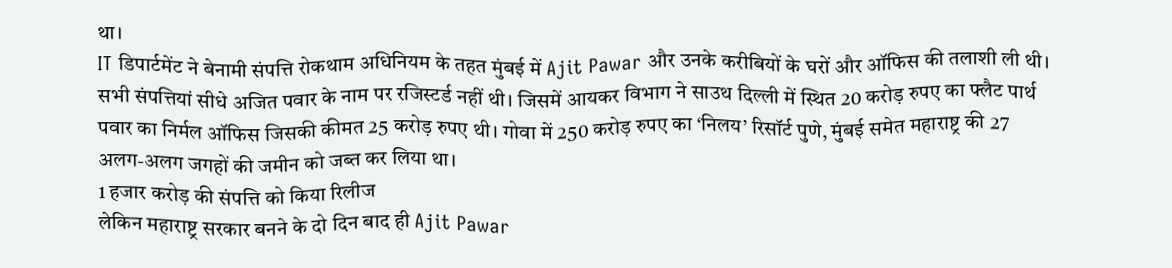था।
IT डिपार्टमेंट ने बेनामी संपत्ति रोकथाम अधिनियम के तहत मुंबई में Ajit Pawar और उनके करीबियों के घरों और ऑफिस की तलाशी ली थी। सभी संपत्तियां सीधे अजित पवार के नाम पर रजिस्टर्ड नहीं थी। जिसमें आयकर विभाग ने साउथ दिल्ली में स्थित 20 करोड़ रुपए का फ्लैट पार्थ पवार का निर्मल ऑफिस जिसकी कीमत 25 करोड़ रुपए थी। गोवा में 250 करोड़ रुपए का ‘निलय’ रिसॉर्ट पुणे, मुंबई समेत महाराष्ट्र की 27 अलग-अलग जगहों की जमीन को जब्त कर लिया था।
1 हजार करोड़ की संपत्ति को किया रिलीज
लेकिन महाराष्ट्र सरकार बनने के दो दिन बाद ही Ajit Pawar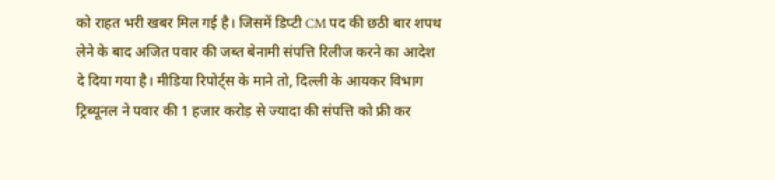को राहत भरी खबर मिल गई है। जिसमें डिप्टी CM पद की छठी बार शपथ लेने के बाद अजित पवार की जब्त बेनामी संपत्ति रिलीज करने का आदेश दे दिया गया है। मीडिया रिपोर्ट्स के माने तो, दिल्ली के आयकर विभाग ट्रिब्यूनल ने पवार की 1 हजार करोड़ से ज्यादा की संपत्ति को फ्री कर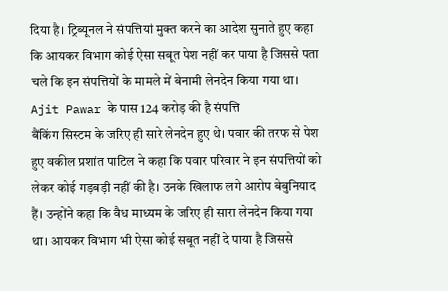दिया है। ट्रिब्यूनल ने संपत्तियां मुक्त करने का आदेश सुनाते हुए कहा कि आयकर विभाग कोई ऐसा सबूत पेश नहीं कर पाया है जिससे पता चले कि इन संपत्तियों के मामले में बेनामी लेनदेन किया गया था।
Ajit Pawar के पास 124 करोड़ की है संपत्ति
बैंकिंग सिस्टम के जरिए ही सारे लेनदेन हुए थे। पवार की तरफ से पेश हुए वकील प्रशांत पाटिल ने कहा कि पवार परिवार ने इन संपत्तियों को लेकर कोई गड़बड़ी नहीं की है। उनके खिलाफ लगे आरोप बेबुनियाद हैं। उन्होंने कहा कि वैध माध्यम के जरिए ही सारा लेनदेन किया गया था। आयकर विभाग भी ऐसा कोई सबूत नहीं दे पाया है जिससे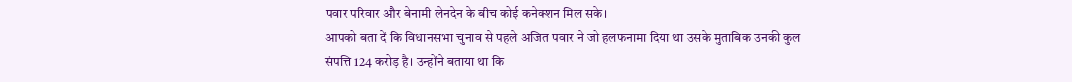पवार परिवार और बेनामी लेनदेन के बीच कोई कनेक्शन मिल सके।
आपको बता दें कि विधानसभा चुनाव से पहले अजित पवार ने जो हलफनामा दिया था उसके मुताबिक उनकी कुल संपत्ति 124 करोड़ है। उन्होंने बताया था कि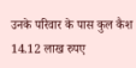उनके परिवार के पास कुल कैश 14.12 लाख रुपए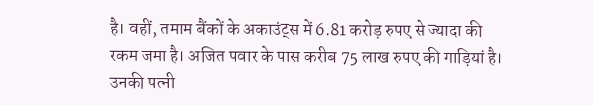है। वहीं, तमाम बैंकों के अकाउंट्स में 6.81 करोड़ रुपए से ज्यादा की रकम जमा है। अजित पवार के पास करीब 75 लाख रुपए की गाड़ियां है। उनकी पत्नी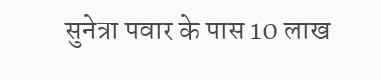सुनेत्रा पवार के पास 10 लाख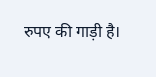रुपए की गाड़ी है।